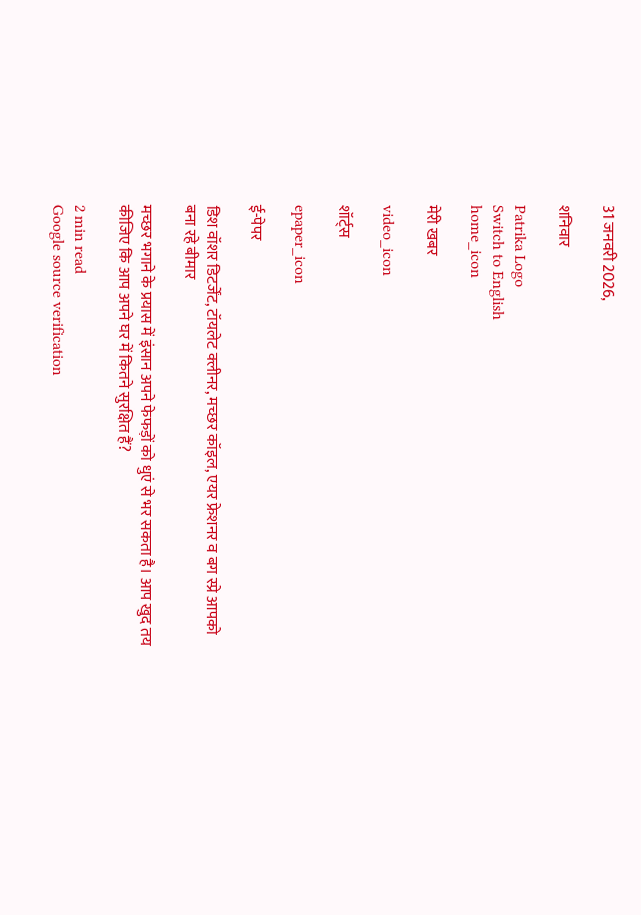31 जनवरी 2026,

शनिवार

Patrika Logo
Switch to English
home_icon

मेरी खबर

video_icon

शॉर्ट्स

epaper_icon

ई-पेपर

डिश वॉशर डिटर्जेंट, टॉयलेट क्लीनर, मच्छर कॉइल, एयर फ्रेशनर व बग स्प्रे आपको बना रहे बीमार

मच्छर भगाने के प्रयास में इंसान अपने फेफड़ों को धुएं से भर सकता है। आप खुद तय कीजिए कि आप अपने घर में कितने सुरक्षित हैं?

2 min read
Google source verification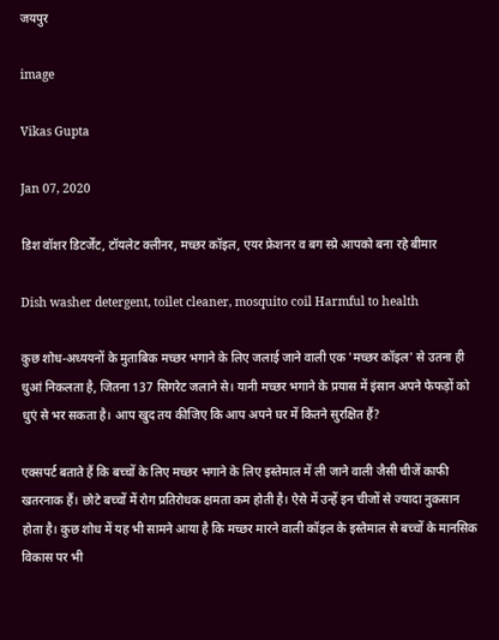जयपुर

image

Vikas Gupta

Jan 07, 2020

डिश वॉशर डिटर्जेंट, टॉयलेट क्लीनर, मच्छर कॉइल, एयर फ्रेशनर व बग स्प्रे आपको बना रहे बीमार

Dish washer detergent, toilet cleaner, mosquito coil Harmful to health

कुछ शोध-अध्ययनों के मुताबिक मच्छर भगाने के लिए जलाई जाने वाली एक 'मच्छर कॉइल' से उतना ही धुआं निकलता है, जितना 137 सिगरेट जलाने से। यानी मच्छर भगाने के प्रयास में इंसान अपने फेफड़ों को धुएं से भर सकता है। आप खुद तय कीजिए कि आप अपने घर में कितने सुरक्षित हैं?

एक्सपर्ट बताते हैं कि बच्चों के लिए मच्छर भगाने के लिए इस्तेमाल में ली जाने वाली जैसी चीजें काफी खतरनाक हैं। छोटे बच्चों में रोग प्रतिरोधक क्षमता कम होती है। ऐसे में उन्हें इन चीजों से ज्यादा नुकसान होता है। कुछ शोध में यह भी सामने आया है कि मच्छर मारने वाली कॉइल के इस्तेमाल से बच्चों के मानसिक विकास पर भी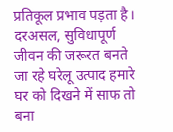प्रतिकूल प्रभाव पड़ता है। दरअसल, सुविधापूर्ण जीवन की जरूरत बनते जा रहे घरेलू उत्पाद हमारे घर को दिखने में साफ तो बना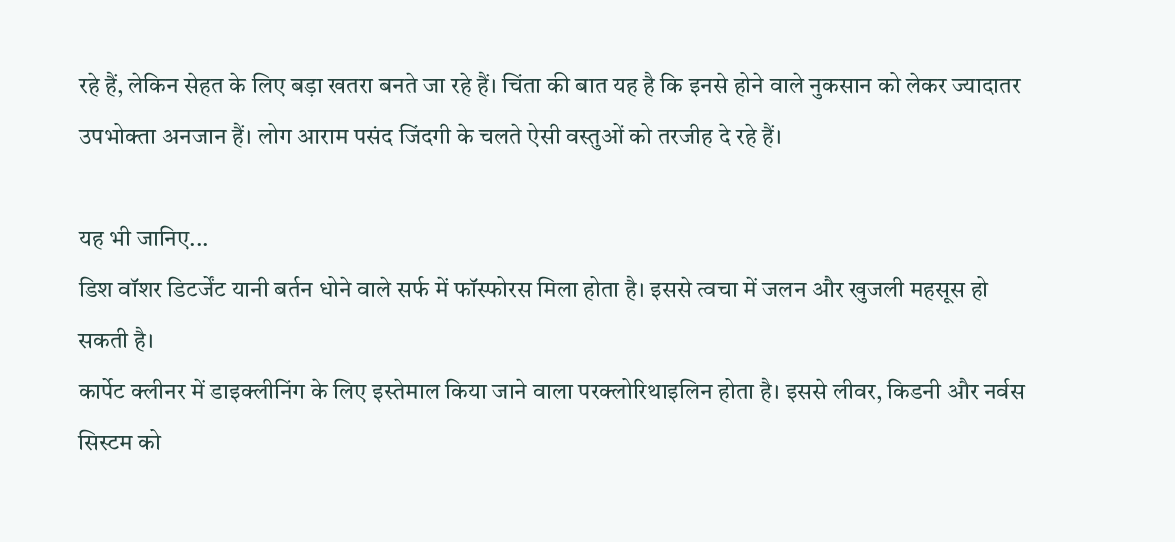रहे हैं, लेकिन सेहत के लिए बड़ा खतरा बनते जा रहे हैं। चिंता की बात यह है कि इनसे होने वाले नुकसान को लेकर ज्यादातर उपभोक्ता अनजान हैं। लोग आराम पसंद जिंदगी के चलते ऐसी वस्तुओं को तरजीह दे रहे हैं।

यह भी जानिए...
डिश वॉशर डिटर्जेंट यानी बर्तन धोने वाले सर्फ में फॉस्फोरस मिला होता है। इससे त्वचा में जलन और खुजली महसूस हो सकती है।
कार्पेट क्लीनर में डाइक्लीनिंग के लिए इस्तेमाल किया जाने वाला परक्लोरिथाइलिन होता है। इससे लीवर, किडनी और नर्वस सिस्टम को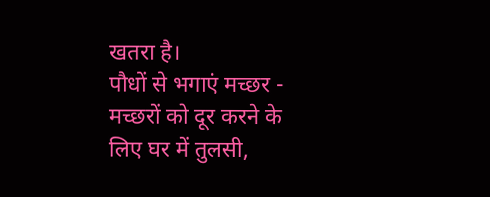खतरा है।
पौधों से भगाएं मच्छर -
मच्छरों को दूर करने के लिए घर में तुलसी,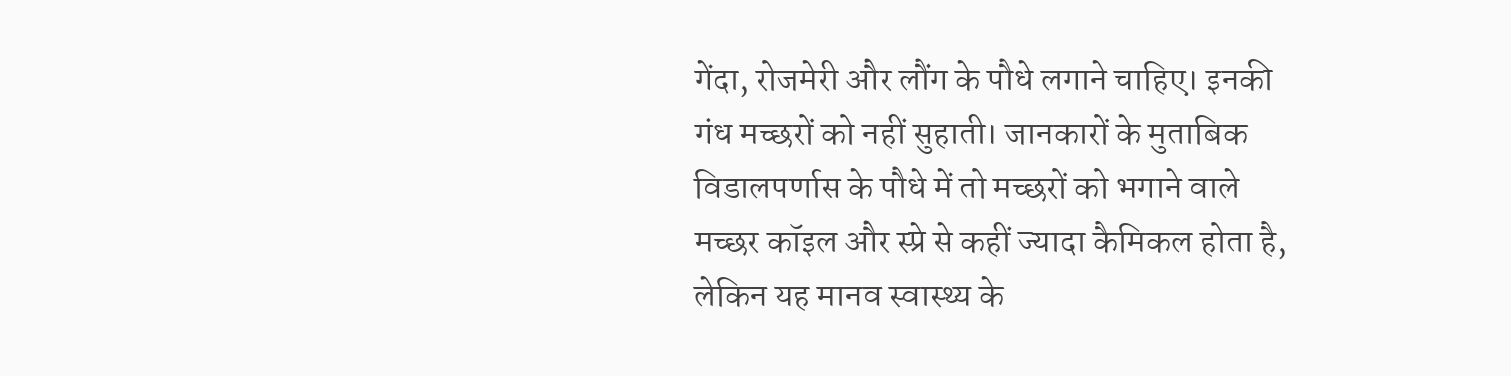गेंदा, रोजमेरी और लौंग के पौधे लगाने चाहिए। इनकी गंध मच्छरों को नहीं सुहाती। जानकारों के मुताबिक विडालपर्णास के पौधे में तो मच्छरों को भगाने वाले मच्छर कॉइल और स्प्रे से कहीं ज्यादा कैमिकल होता है, लेकिन यह मानव स्वास्थ्य के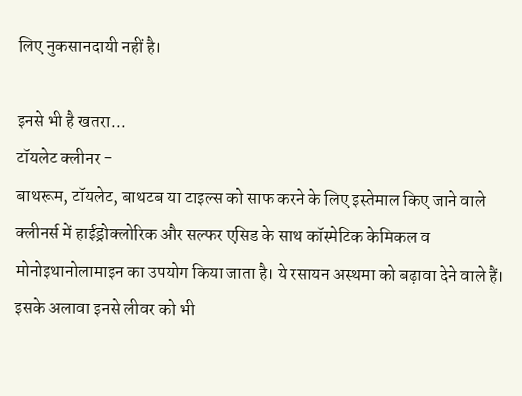लिए नुकसानदायी नहीं है।

इनसे भी है खतरा...
टॉयलेट क्लीनर -
बाथरूम, टॉयलेट, बाथटब या टाइल्स को साफ करने के लिए इस्तेमाल किए जाने वाले क्लीनर्स में हाईड्रोक्लोरिक और सल्फर एसिड के साथ कॉस्मेटिक केमिकल व मोनोइथानोलामाइन का उपयोग किया जाता है। ये रसायन अस्थमा को बढ़ावा देने वाले हैं। इसके अलावा इनसे लीवर को भी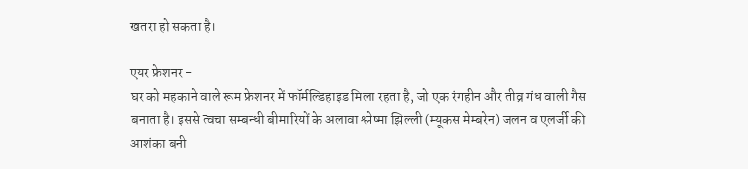खतरा हो सकता है।

एयर फ्रेशनर -
घर को महकाने वाले रूम फ्रेशनर में फॉर्मल्डिहाइड मिला रहता है, जो एक रंगहीन और तीव्र गंध वाली गैस बनाता है। इससे त्वचा सम्बन्धी बीमारियों के अलावा श्लेष्मा झिल्ली (म्यूकस मेम्बरेन) जलन व एलर्जी की आशंका बनी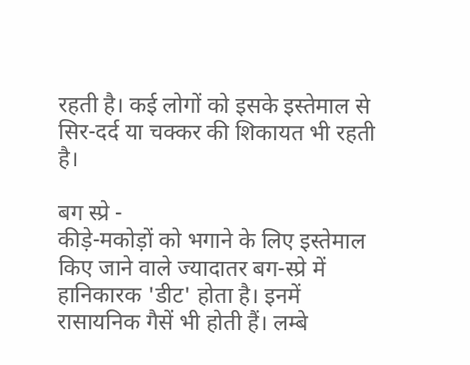रहती है। कई लोगों को इसके इस्तेमाल से सिर-दर्द या चक्कर की शिकायत भी रहती है।

बग स्प्रे -
कीड़े-मकोड़ों को भगाने के लिए इस्तेमाल किए जाने वाले ज्यादातर बग-स्प्रे में हानिकारक 'डीट' होता है। इनमें रासायनिक गैसें भी होती हैं। लम्बे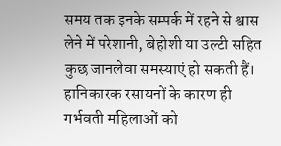समय तक इनके सम्पर्क में रहने से श्वास लेने में परेशानी, बेहोशी या उल्टी सहित कुछ जानलेवा समस्याएं हो सकती हैं। हानिकारक रसायनों के कारण ही गर्भवती महिलाओं को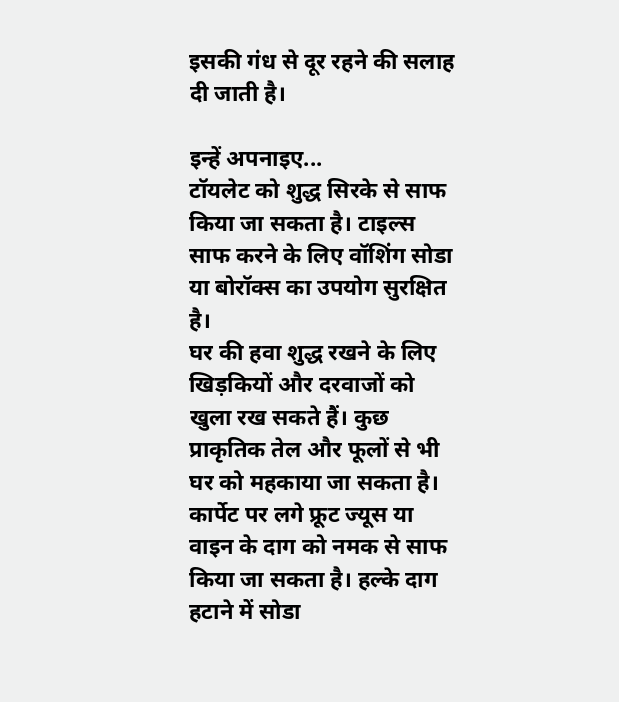इसकी गंध से दूर रहने की सलाह दी जाती है।

इन्हें अपनाइए...
टॉयलेट को शुद्ध सिरके से साफ किया जा सकता है। टाइल्स साफ करने के लिए वॉशिंग सोडा या बोरॉक्स का उपयोग सुरक्षित है।
घर की हवा शुद्ध रखने के लिए खिड़कियों और दरवाजों को खुला रख सकते हैं। कुछ प्राकृतिक तेल और फूलों से भी घर को महकाया जा सकता है। कार्पेट पर लगे फ्रूट ज्यूस या वाइन के दाग को नमक से साफ किया जा सकता है। हल्के दाग हटाने में सोडा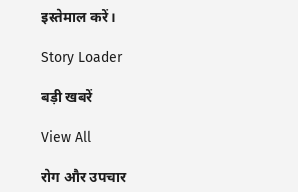इस्तेमाल करें।

Story Loader

बड़ी खबरें

View All

रोग और उपचार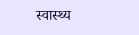स्वास्थ्य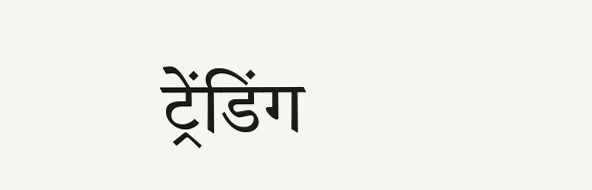ट्रेंडिंग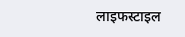लाइफस्टाइल